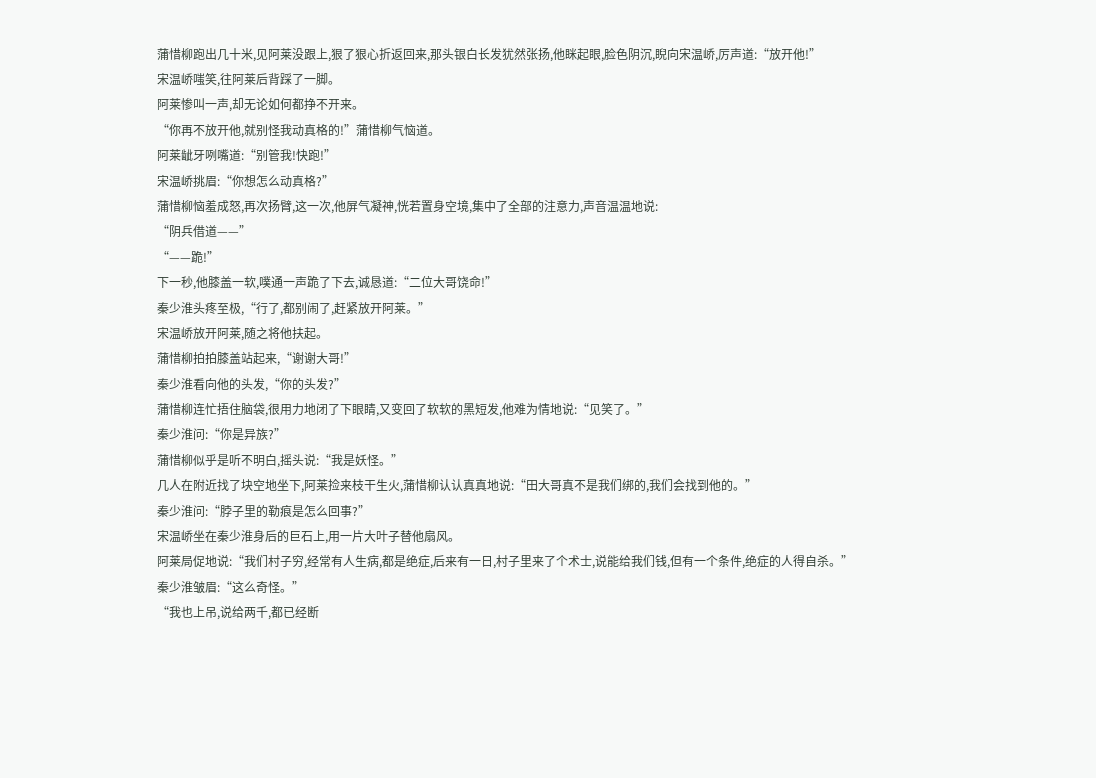蒲惜柳跑出几十米,见阿莱没跟上,狠了狠心折返回来,那头银白长发犹然张扬,他眯起眼,脸色阴沉,睨向宋温峤,厉声道:“放开他!”
宋温峤嗤笑,往阿莱后背踩了一脚。
阿莱惨叫一声,却无论如何都挣不开来。
“你再不放开他,就别怪我动真格的!”蒲惜柳气恼道。
阿莱龇牙咧嘴道:“别管我!快跑!”
宋温峤挑眉:“你想怎么动真格?”
蒲惜柳恼羞成怒,再次扬臂,这一次,他屏气凝神,恍若置身空境,集中了全部的注意力,声音温温地说:
“阴兵借道——”
“——跪!”
下一秒,他膝盖一软,噗通一声跪了下去,诚恳道:“二位大哥饶命!”
秦少淮头疼至极,“行了,都别闹了,赶紧放开阿莱。”
宋温峤放开阿莱,随之将他扶起。
蒲惜柳拍拍膝盖站起来,“谢谢大哥!”
秦少淮看向他的头发,“你的头发?”
蒲惜柳连忙捂住脑袋,很用力地闭了下眼睛,又变回了软软的黑短发,他难为情地说:“见笑了。”
秦少淮问:“你是异族?”
蒲惜柳似乎是听不明白,摇头说:“我是妖怪。”
几人在附近找了块空地坐下,阿莱捡来枝干生火,蒲惜柳认认真真地说:“田大哥真不是我们绑的,我们会找到他的。”
秦少淮问:“脖子里的勒痕是怎么回事?”
宋温峤坐在秦少淮身后的巨石上,用一片大叶子替他扇风。
阿莱局促地说:“我们村子穷,经常有人生病,都是绝症,后来有一日,村子里来了个术士,说能给我们钱,但有一个条件,绝症的人得自杀。”
秦少淮皱眉:“这么奇怪。”
“我也上吊,说给两千,都已经断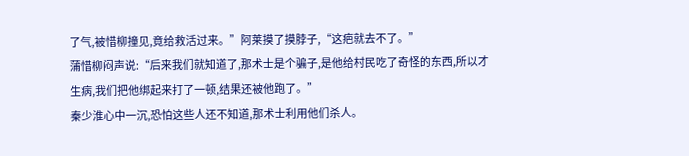了气,被惜柳撞见,竟给救活过来。”阿莱摸了摸脖子,“这疤就去不了。”
蒲惜柳闷声说:“后来我们就知道了,那术士是个骗子,是他给村民吃了奇怪的东西,所以才生病,我们把他绑起来打了一顿,结果还被他跑了。”
秦少淮心中一沉,恐怕这些人还不知道,那术士利用他们杀人。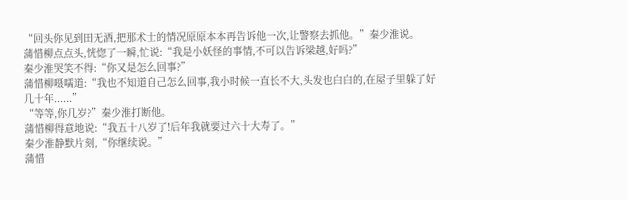“回头你见到田无酒,把那术士的情况原原本本再告诉他一次,让警察去抓他。”秦少淮说。
蒲惜柳点点头,恍惚了一瞬,忙说:“我是小妖怪的事情,不可以告诉梁越,好吗?”
秦少淮哭笑不得:“你又是怎么回事?”
蒲惜柳嗫嚅道:“我也不知道自己怎么回事,我小时候一直长不大,头发也白白的,在屋子里躲了好几十年......”
“等等,你几岁?”秦少淮打断他。
蒲惜柳得意地说:“我五十八岁了!后年我就要过六十大寿了。”
秦少淮静默片刻,“你继续说。”
蒲惜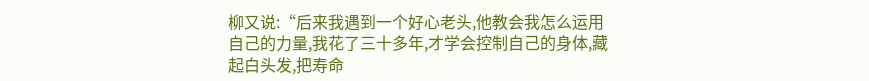柳又说:“后来我遇到一个好心老头,他教会我怎么运用自己的力量,我花了三十多年,才学会控制自己的身体,藏起白头发,把寿命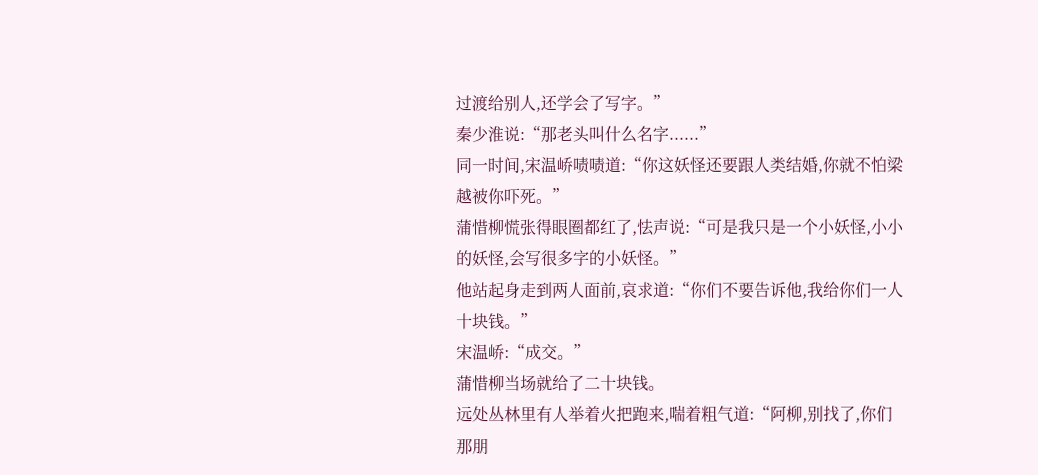过渡给别人,还学会了写字。”
秦少淮说:“那老头叫什么名字......”
同一时间,宋温峤啧啧道:“你这妖怪还要跟人类结婚,你就不怕梁越被你吓死。”
蒲惜柳慌张得眼圈都红了,怯声说:“可是我只是一个小妖怪,小小的妖怪,会写很多字的小妖怪。”
他站起身走到两人面前,哀求道:“你们不要告诉他,我给你们一人十块钱。”
宋温峤:“成交。”
蒲惜柳当场就给了二十块钱。
远处丛林里有人举着火把跑来,喘着粗气道:“阿柳,别找了,你们那朋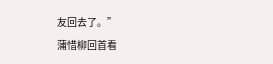友回去了。”
蒲惜柳回首看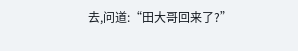去,问道:“田大哥回来了?”